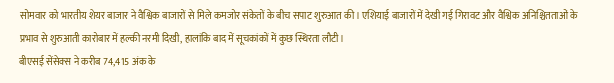सोमवार को भारतीय शेयर बाजार ने वैश्विक बाजारों से मिले कमजोर संकेतों के बीच सपाट शुरुआत की। एशियाई बाजारों में देखी गई गिरावट और वैश्विक अनिश्चितताओं के प्रभाव से शुरुआती कारोबार में हल्की नरमी दिखी, हालांकि बाद में सूचकांकों में कुछ स्थिरता लौटी।
बीएसई सेंसेक्स ने करीब 74,415 अंक के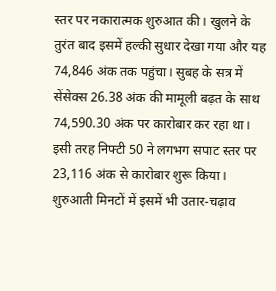स्तर पर नकारात्मक शुरुआत की। खुलने के तुरंत बाद इसमें हल्की सुधार देखा गया और यह 74,846 अंक तक पहुंचा। सुबह के सत्र में सेंसेक्स 26.38 अंक की मामूली बढ़त के साथ 74,590.30 अंक पर कारोबार कर रहा था।
इसी तरह निफ्टी 50 ने लगभग सपाट स्तर पर 23,116 अंक से कारोबार शुरू किया। शुरुआती मिनटों में इसमें भी उतार-चढ़ाव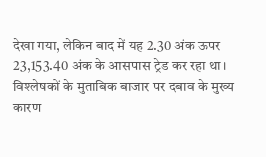देखा गया, लेकिन बाद में यह 2.30 अंक ऊपर 23,153.40 अंक के आसपास ट्रेड कर रहा था।
विश्लेषकों के मुताबिक बाजार पर दबाव के मुख्य कारण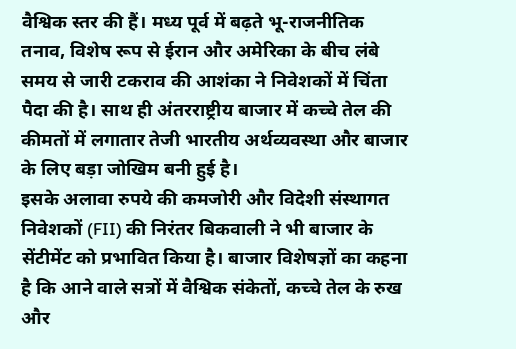वैश्विक स्तर की हैं। मध्य पूर्व में बढ़ते भू-राजनीतिक तनाव, विशेष रूप से ईरान और अमेरिका के बीच लंबे समय से जारी टकराव की आशंका ने निवेशकों में चिंता पैदा की है। साथ ही अंतरराष्ट्रीय बाजार में कच्चे तेल की कीमतों में लगातार तेजी भारतीय अर्थव्यवस्था और बाजार के लिए बड़ा जोखिम बनी हुई है।
इसके अलावा रुपये की कमजोरी और विदेशी संस्थागत निवेशकों (FII) की निरंतर बिकवाली ने भी बाजार के सेंटीमेंट को प्रभावित किया है। बाजार विशेषज्ञों का कहना है कि आने वाले सत्रों में वैश्विक संकेतों, कच्चे तेल के रुख और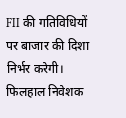FII की गतिविधियों पर बाजार की दिशा निर्भर करेगी। फिलहाल निवेशक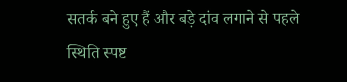सतर्क बने हुए हैं और बड़े दांव लगाने से पहले स्थिति स्पष्ट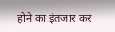होने का इंतजार कर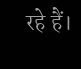रहे हैं।